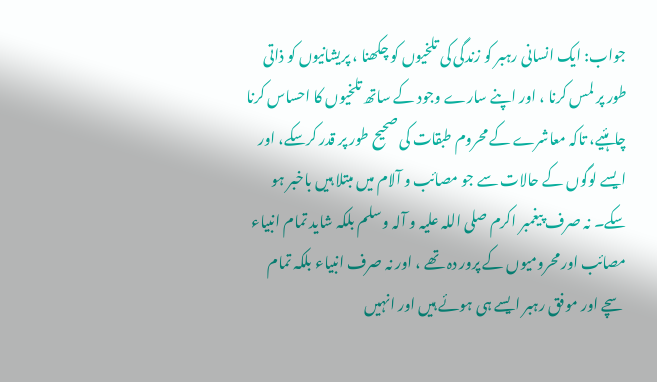جواب: ایک انسانی رہبر کو زندگی کی تلخیوں کو چکھنا ، پریشانیوں کو ذاتی طور پر لمس کرنا ، اور اپنے سارے وجود کے ساتھ تلخیوں کا احساس کرنا چاہئیے، تاکہ معاشرے کے محروم طبقات کی صحیح طور پر قدر کرسکے، اور ایسے لوگوں کے حالات سے جو مصائب و آلام میں مبتلا ہیں باخبر ہو سکے۔ نہ صرف پیغمبر اکرم صلی اللہ علیہ و آلہ وسلم بلکہ شاید تمام انبیاء مصائب اور محرومیوں کے پرور دہ تھے ، اور نہ صرف انبیاء بلکہ تمام سچے اور موفق رہبر ایسے ہی ہوئے ہیں اور انہیں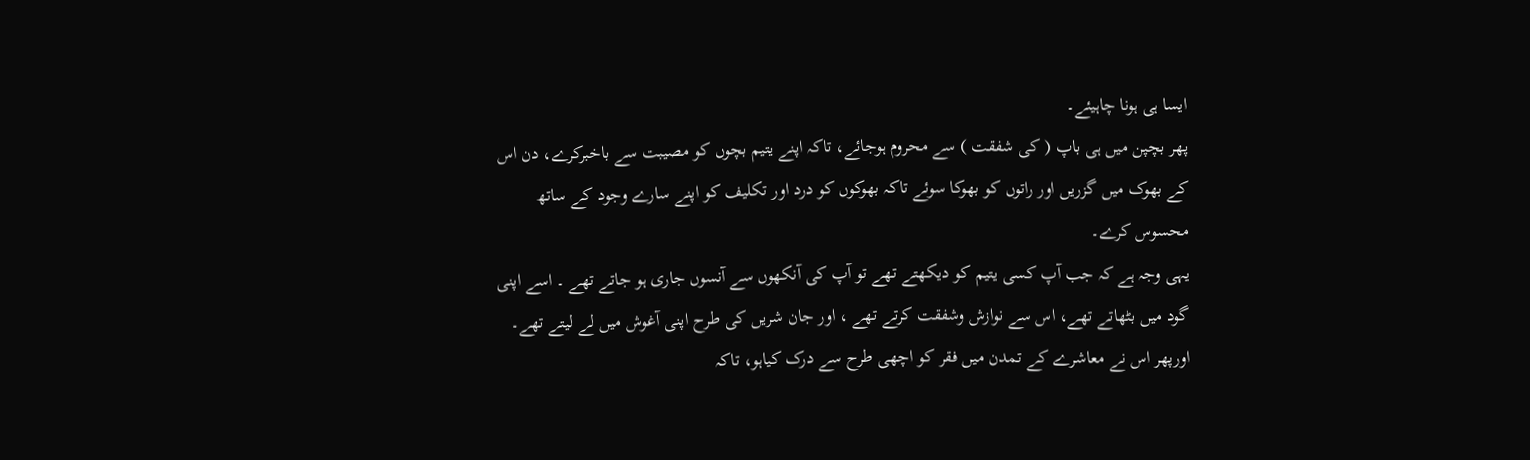ایسا ہی ہونا چاہیئے۔
پھر بچپن میں ہی باپ ( کی شفقت ) سے محروم ہوجائے، تاکہ اپنے یتیم بچوں کو مصیبت سے باخبرکرے، دن اس کے بھوک میں گزریں اور راتوں کو بھوکا سوئے تاکہ بھوکوں کو درد اور تکلیف کو اپنے سارے وجود کے ساتھ محسوس کرے۔
یہی وجہ ہے کہ جب آپ کسی یتیم کو دیکھتے تھے تو آپ کی آنکھوں سے آنسوں جاری ہو جاتے تھے ۔ اسے اپنی گود میں بٹھاتے تھے، اس سے نوازش وشفقت کرتے تھے ، اور جان شریں کی طرح اپنی آغوش میں لے لیتے تھے۔
اورپھر اس نے معاشرے کے تمدن میں فقر کو اچھی طرح سے درک کیاہو، تاکہ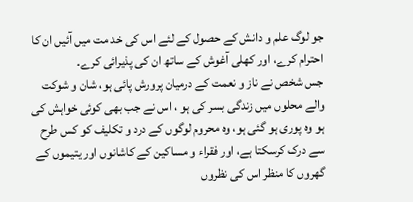جو لوگ علم و دانش کے حصول کے لئے اس کی خد مت میں آئیں ان کا احترام کرے، اور کھلی آغوش کے ساتھ ان کی پذیرائی کرے۔
جس شخص نے ناز و نعمت کے درمیان پرورش پائی ہو، شان و شوکت والے محلوں میں زندگی بسر کی ہو ، اس نے جب بھی کوئی خواہش کی ہو وہ پوری ہو گئی ہو، وہ محروم لوگوں کے درد و تکلیف کو کس طرح سے درک کرسکتا ہے، اور فقراء و مساکین کے کاشانوں اور یتیموں کے گھروں کا منظر اس کی نظروں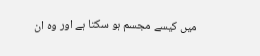میں کیسے مجسم ہو سکتا ہے اور وہ ان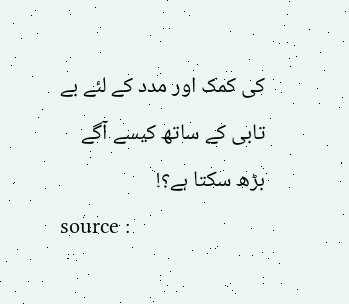کی کمک اور مدد کے لئے بے تابی کے ساتھ کیسے آگے بڑھ سکتا ہے؟!
source :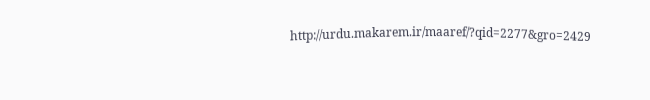http://urdu.makarem.ir/maaref/?qid=2277&gro=2429